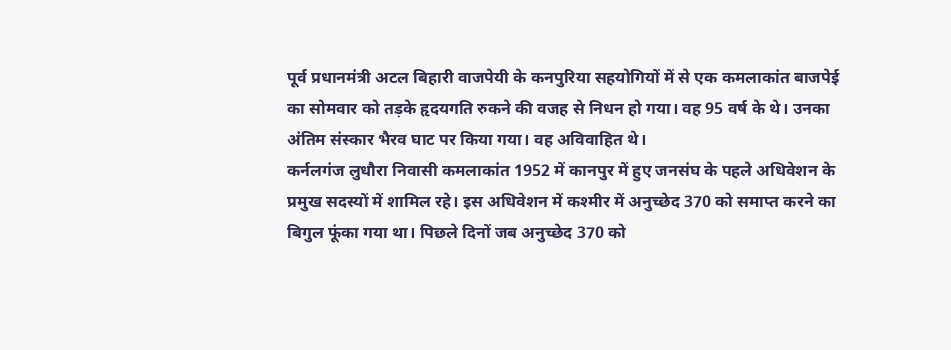पूर्व प्रधानमंत्री अटल बिहारी वाजपेयी के कनपुरिया सहयोगियों में से एक कमलाकांत बाजपेई का सोमवार को तड़के हृदयगति रुकने की वजह से निधन हो गया। वह 95 वर्ष के थे। उनका अंतिम संस्कार भैरव घाट पर किया गया। वह अविवाहित थे।
कर्नलगंज लुधौरा निवासी कमलाकांत 1952 में कानपुर में हुए जनसंघ के पहले अधिवेशन के प्रमुख सदस्यों में शामिल रहे। इस अधिवेशन में कश्मीर में अनुच्छेद 370 को समाप्त करने का बिगुल फूंका गया था। पिछले दिनों जब अनुच्छेद 370 को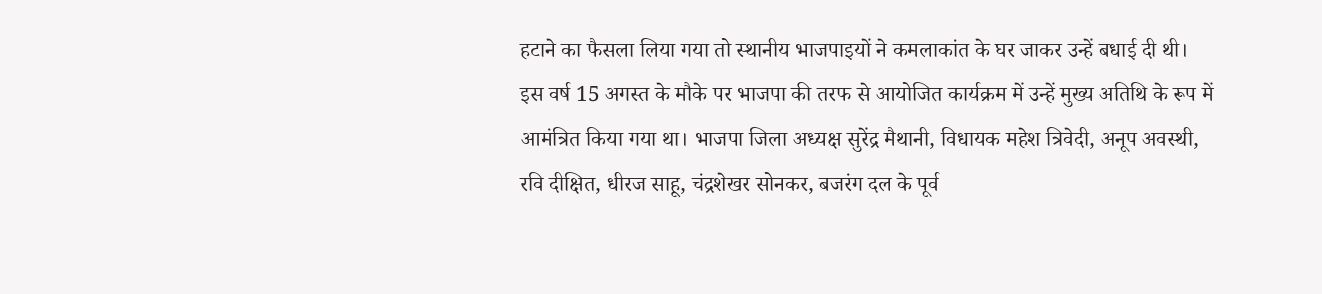हटाने का फैसला लिया गया तो स्थानीय भाजपाइयों ने कमलाकांत के घर जाकर उन्हें बधाई दी थी।
इस वर्ष 15 अगस्त के मौके पर भाजपा की तरफ से आयोजित कार्यक्रम में उन्हें मुख्य अतिथि के रूप में आमंत्रित किया गया था। भाजपा जिला अध्यक्ष सुरेंद्र मैथानी, विधायक महेश त्रिवेदी, अनूप अवस्थी, रवि दीक्षित, धीरज साहू, चंद्रशेखर सोनकर, बजरंग दल के पूर्व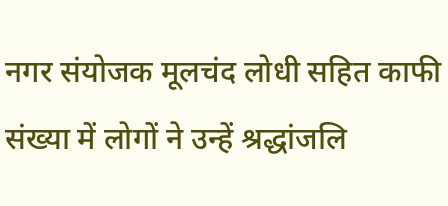नगर संयोजक मूलचंद लोधी सहित काफी संख्या में लोगों ने उन्हें श्रद्धांजलि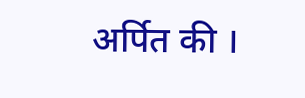अर्पित की ।